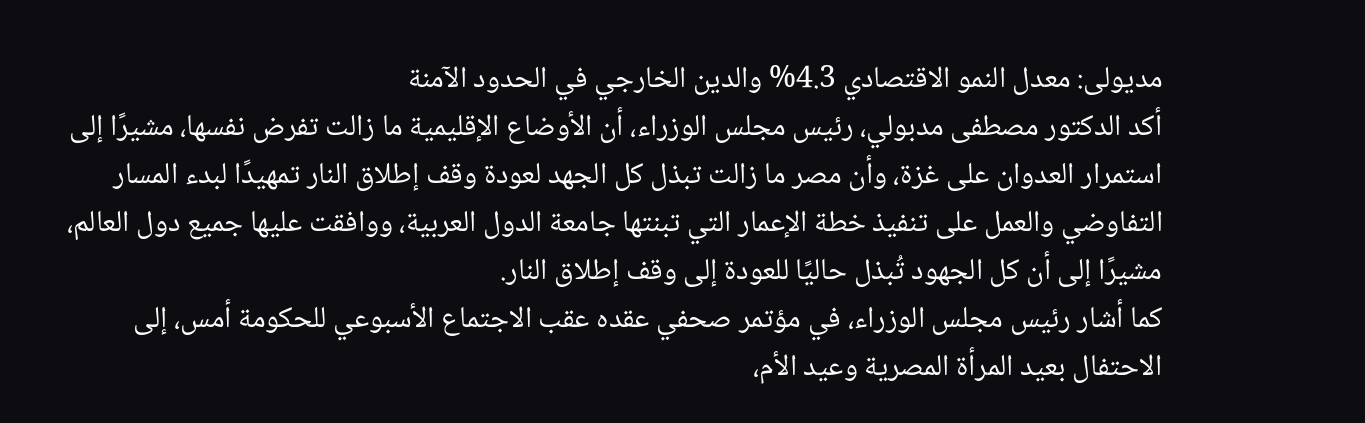مديولى: معدل النمو الاقتصادي 4.3% والدين الخارجي في الحدود الآمنة
أكد الدكتور مصطفى مدبولي، رئيس مجلس الوزراء، أن الأوضاع الإقليمية ما زالت تفرض نفسها، مشيرًا إلى استمرار العدوان على غزة، وأن مصر ما زالت تبذل كل الجهد لعودة وقف إطلاق النار تمهيدًا لبدء المسار التفاوضي والعمل على تنفيذ خطة الإعمار التي تبنتها جامعة الدول العربية، ووافقت عليها جميع دول العالم، مشيرًا إلى أن كل الجهود تُبذل حاليًا للعودة إلى وقف إطلاق النار.
كما أشار رئيس مجلس الوزراء، في مؤتمر صحفي عقده عقب الاجتماع الأسبوعي للحكومة أمس، إلى الاحتفال بعيد المرأة المصرية وعيد الأم،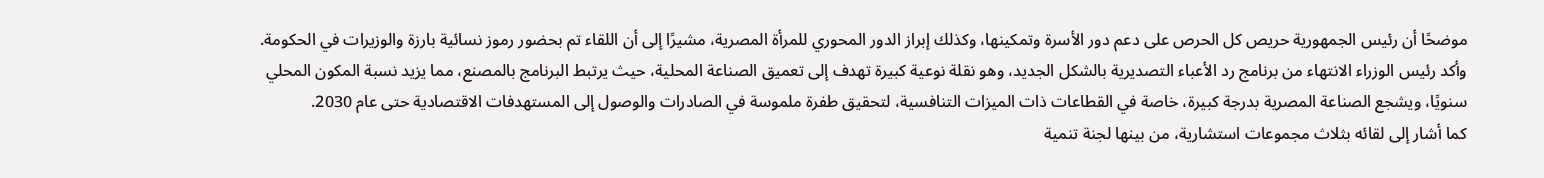موضحًا أن رئيس الجمهورية حريص كل الحرص على دعم دور الأسرة وتمكينها، وكذلك إبراز الدور المحوري للمرأة المصرية، مشيرًا إلى أن اللقاء تم بحضور رموز نسائية بارزة والوزيرات في الحكومة.
وأكد رئيس الوزراء الانتهاء من برنامج رد الأعباء التصديرية بالشكل الجديد، وهو نقلة نوعية كبيرة تهدف إلى تعميق الصناعة المحلية، حيث يرتبط البرنامج بالمصنع، مما يزيد نسبة المكون المحلي سنويًا، ويشجع الصناعة المصرية بدرجة كبيرة، خاصة في القطاعات ذات الميزات التنافسية، لتحقيق طفرة ملموسة في الصادرات والوصول إلى المستهدفات الاقتصادية حتى عام 2030.
كما أشار إلى لقائه بثلاث مجموعات استشارية، من بينها لجنة تنمية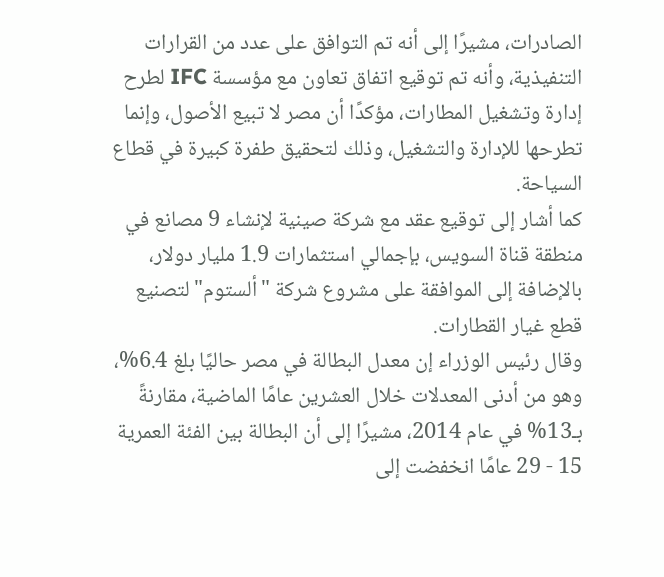الصادرات، مشيرًا إلى أنه تم التوافق على عدد من القرارات التنفيذية، وأنه تم توقيع اتفاق تعاون مع مؤسسة IFC لطرح إدارة وتشغيل المطارات، مؤكدًا أن مصر لا تبيع الأصول، وإنما تطرحها للإدارة والتشغيل، وذلك لتحقيق طفرة كبيرة في قطاع السياحة.
كما أشار إلى توقيع عقد مع شركة صينية لإنشاء 9 مصانع في منطقة قناة السويس، بإجمالي استثمارات 1.9 مليار دولار، بالإضافة إلى الموافقة على مشروع شركة "ألستوم" لتصنيع قطع غيار القطارات.
وقال رئيس الوزراء إن معدل البطالة في مصر حاليًا بلغ 6.4%، وهو من أدنى المعدلات خلال العشرين عامًا الماضية، مقارنةً بـ13% في عام 2014، مشيرًا إلى أن البطالة بين الفئة العمرية 15 - 29 عامًا انخفضت إلى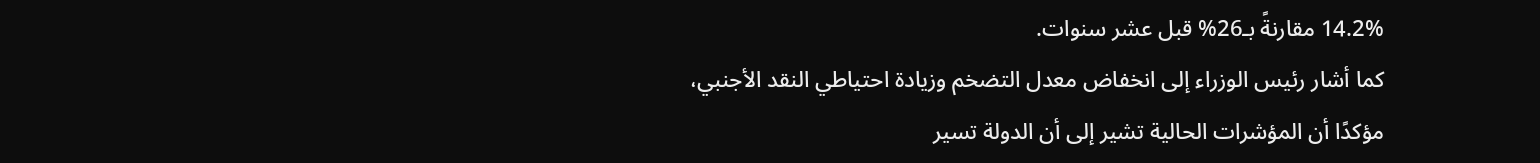14.2% مقارنةً بـ26% قبل عشر سنوات.
كما أشار رئيس الوزراء إلى انخفاض معدل التضخم وزيادة احتياطي النقد الأجنبي، مؤكدًا أن المؤشرات الحالية تشير إلى أن الدولة تسير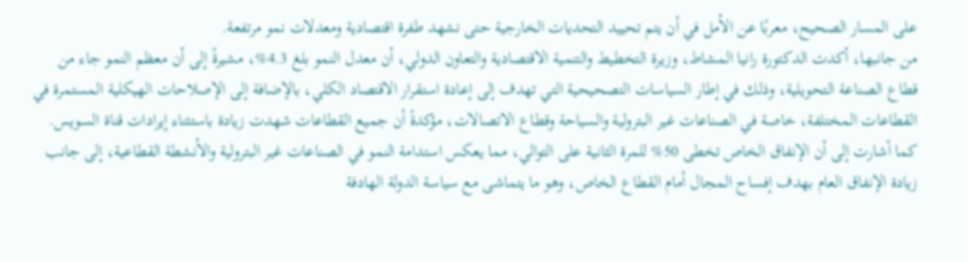على المسار الصحيح، معربًا عن الأمل في أن يتم تحييد التحديات الخارجية حتى نشهد طفرة اقتصادية ومعدلات نمو مرتفعة.
من جانبها، أكدت الدكتورة رانيا المشاط، وزيرة التخطيط والتنمية الاقتصادية والتعاون الدولي، أن معدل النمو بلغ 4.3%، مشيرةً إلى أن معظم النمو جاء من قطاع الصناعة التحويلية، وذلك في إطار السياسات التصحيحية التي تهدف إلى إعادة استقرار الاقتصاد الكلي، بالإضافة إلى الإصلاحات الهيكلية المستمرة في القطاعات المختلفة، خاصة في الصناعات غير البترولية والسياحة وقطاع الاتصالات، مؤكدةً أن جميع القطاعات شهدت زيادة باستثناء إيرادات قناة السويس.
كما أشارت إلى أن الإنفاق الخاص تخطى 50% للمرة الثانية على التوالي، مما يعكس استدامة النمو في الصناعات غير البترولية والأنشطة القطاعية، إلى جانب زيادة الإنفاق العام بهدف إفساح المجال أمام القطاع الخاص، وهو ما يتماشى مع سياسة الدولة الهادفة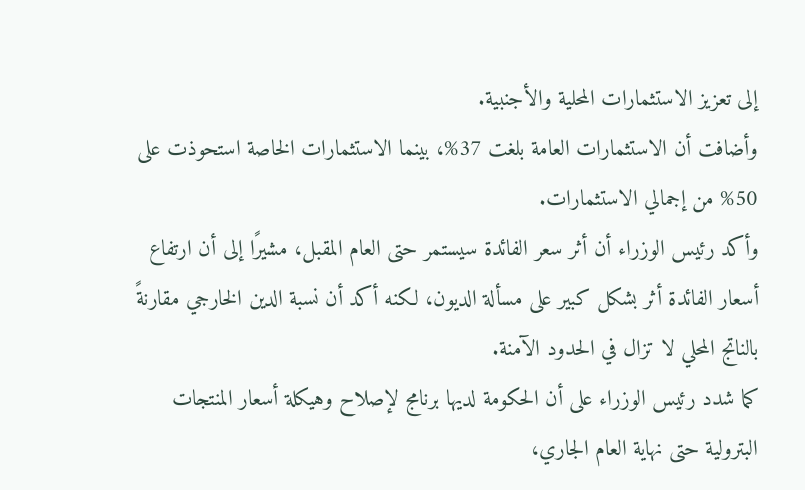إلى تعزيز الاستثمارات المحلية والأجنبية.
وأضافت أن الاستثمارات العامة بلغت 37%، بينما الاستثمارات الخاصة استحوذت على 50% من إجمالي الاستثمارات.
وأكد رئيس الوزراء أن أثر سعر الفائدة سيستمر حتى العام المقبل، مشيرًا إلى أن ارتفاع أسعار الفائدة أثر بشكل كبير على مسألة الديون، لكنه أكد أن نسبة الدين الخارجي مقارنةً بالناتج المحلي لا تزال في الحدود الآمنة.
كما شدد رئيس الوزراء على أن الحكومة لديها برنامج لإصلاح وهيكلة أسعار المنتجات البترولية حتى نهاية العام الجاري،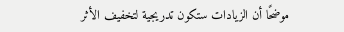موضحًا أن الزيادات ستكون تدريجية لتخفيف الأثر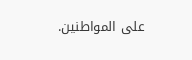على المواطنين.